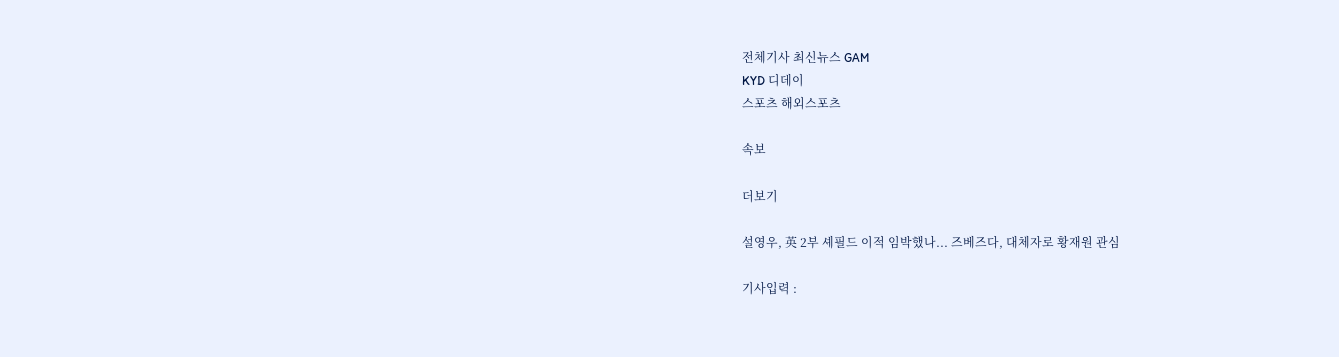전체기사 최신뉴스 GAM
KYD 디데이
스포츠 해외스포츠

속보

더보기

설영우, 英 2부 셰필드 이적 임박했나... 즈베즈다, 대체자로 황재원 관심

기사입력 :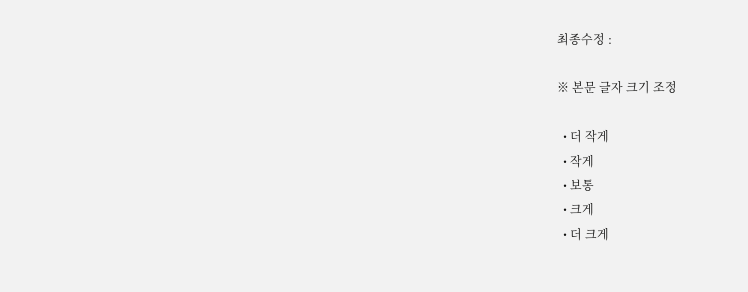최종수정 :

※ 본문 글자 크기 조정

  • 더 작게
  • 작게
  • 보통
  • 크게
  • 더 크게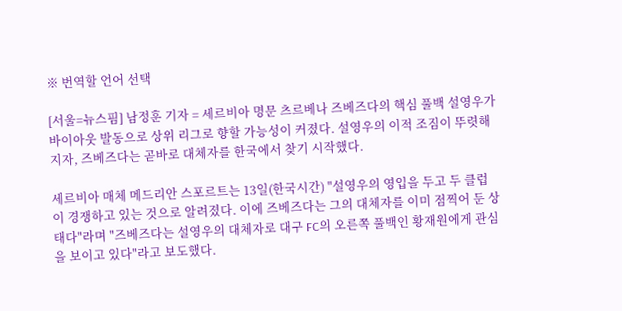※ 번역할 언어 선택

[서울=뉴스핌] 남정훈 기자 = 세르비아 명문 츠르베나 즈베즈다의 핵심 풀백 설영우가 바이아웃 발동으로 상위 리그로 향할 가능성이 커졌다. 설영우의 이적 조짐이 뚜렷해지자, 즈베즈다는 곧바로 대체자를 한국에서 찾기 시작했다.

세르비아 매체 메드리안 스포르트는 13일(한국시간) "설영우의 영입을 두고 두 클럽이 경쟁하고 있는 것으로 알려졌다. 이에 즈베즈다는 그의 대체자를 이미 점찍어 둔 상태다"라며 "즈베즈다는 설영우의 대체자로 대구 FC의 오른쪽 풀백인 황재원에게 관심을 보이고 있다"라고 보도했다.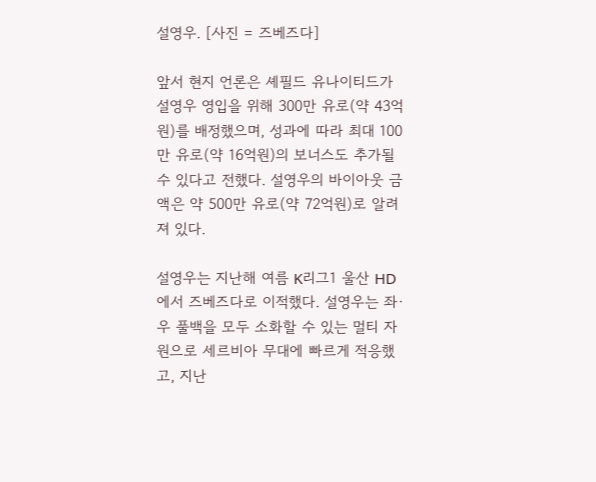설영우. [사진 = 즈베즈다]

앞서 현지 언론은 셰필드 유나이티드가 설영우 영입을 위해 300만 유로(약 43억원)를 배정했으며, 성과에 따라 최대 100만 유로(약 16억원)의 보너스도 추가될 수 있다고 전했다. 설영우의 바이아웃 금액은 약 500만 유로(약 72억원)로 알려져 있다.

설영우는 지난해 여름 K리그1 울산 HD에서 즈베즈다로 이적했다. 설영우는 좌·우 풀백을 모두 소화할 수 있는 멀티 자원으로 세르비아 무대에 빠르게 적응했고, 지난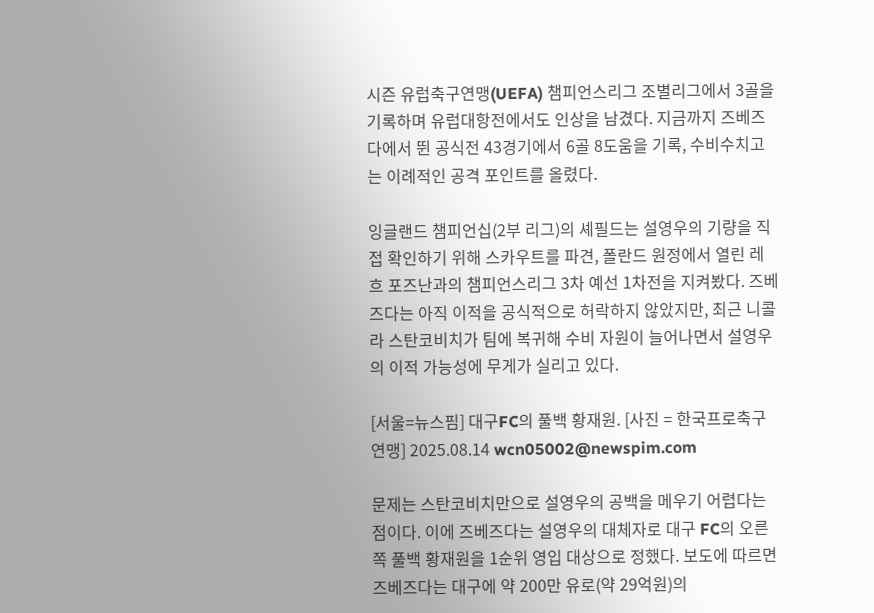시즌 유럽축구연맹(UEFA) 챔피언스리그 조별리그에서 3골을 기록하며 유럽대항전에서도 인상을 남겼다. 지금까지 즈베즈다에서 뛴 공식전 43경기에서 6골 8도움을 기록, 수비수치고는 이례적인 공격 포인트를 올렸다.

잉글랜드 챔피언십(2부 리그)의 셰필드는 설영우의 기량을 직접 확인하기 위해 스카우트를 파견, 폴란드 원정에서 열린 레흐 포즈난과의 챔피언스리그 3차 예선 1차전을 지켜봤다. 즈베즈다는 아직 이적을 공식적으로 허락하지 않았지만, 최근 니콜라 스탄코비치가 팀에 복귀해 수비 자원이 늘어나면서 설영우의 이적 가능성에 무게가 실리고 있다.

[서울=뉴스핌] 대구FC의 풀백 황재원. [사진 = 한국프로축구연맹] 2025.08.14 wcn05002@newspim.com

문제는 스탄코비치만으로 설영우의 공백을 메우기 어렵다는 점이다. 이에 즈베즈다는 설영우의 대체자로 대구 FC의 오른쪽 풀백 황재원을 1순위 영입 대상으로 정했다. 보도에 따르면 즈베즈다는 대구에 약 200만 유로(약 29억원)의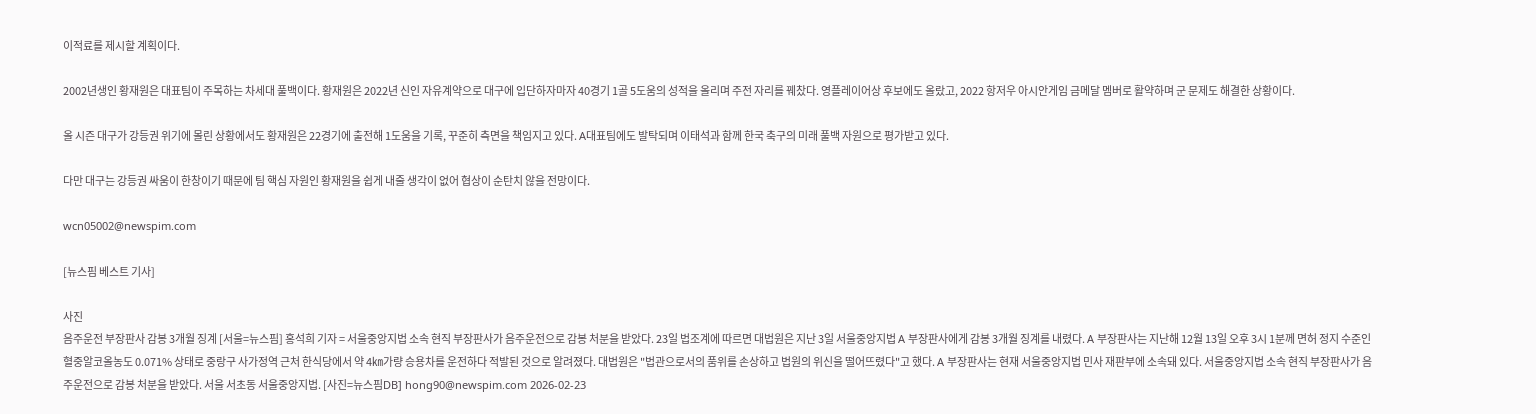이적료를 제시할 계획이다.

2002년생인 황재원은 대표팀이 주목하는 차세대 풀백이다. 황재원은 2022년 신인 자유계약으로 대구에 입단하자마자 40경기 1골 5도움의 성적을 올리며 주전 자리를 꿰찼다. 영플레이어상 후보에도 올랐고, 2022 항저우 아시안게임 금메달 멤버로 활약하며 군 문제도 해결한 상황이다.

올 시즌 대구가 강등권 위기에 몰린 상황에서도 황재원은 22경기에 출전해 1도움을 기록, 꾸준히 측면을 책임지고 있다. A대표팀에도 발탁되며 이태석과 함께 한국 축구의 미래 풀백 자원으로 평가받고 있다.

다만 대구는 강등권 싸움이 한창이기 때문에 팀 핵심 자원인 황재원을 쉽게 내줄 생각이 없어 협상이 순탄치 않을 전망이다.

wcn05002@newspim.com

[뉴스핌 베스트 기사]

사진
음주운전 부장판사 감봉 3개월 징계 [서울=뉴스핌] 홍석희 기자 = 서울중앙지법 소속 현직 부장판사가 음주운전으로 감봉 처분을 받았다. 23일 법조계에 따르면 대법원은 지난 3일 서울중앙지법 A 부장판사에게 감봉 3개월 징계를 내렸다. A 부장판사는 지난해 12월 13일 오후 3시 1분께 면허 정지 수준인 혈중알코올농도 0.071% 상태로 중랑구 사가정역 근처 한식당에서 약 4㎞가량 승용차를 운전하다 적발된 것으로 알려졌다. 대법원은 "법관으로서의 품위를 손상하고 법원의 위신을 떨어뜨렸다"고 했다. A 부장판사는 현재 서울중앙지법 민사 재판부에 소속돼 있다. 서울중앙지법 소속 현직 부장판사가 음주운전으로 감봉 처분을 받았다. 서울 서초동 서울중앙지법. [사진=뉴스핌DB] hong90@newspim.com 2026-02-23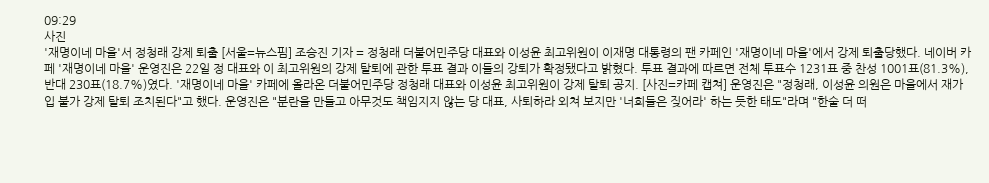09:29
사진
'재명이네 마을'서 정청래 강제 퇴출 [서울=뉴스핌] 조승진 기자 = 정청래 더불어민주당 대표와 이성윤 최고위원이 이재명 대통령의 팬 카페인 '재명이네 마을'에서 강제 퇴출당했다. 네이버 카페 '재명이네 마을' 운영진은 22일 정 대표와 이 최고위원의 강제 탈퇴에 관한 투표 결과 이들의 강퇴가 확정됐다고 밝혔다. 투표 결과에 따르면 전체 투표수 1231표 중 찬성 1001표(81.3%), 반대 230표(18.7%)였다. '재명이네 마을' 카페에 올라온 더불어민주당 정청래 대표와 이성윤 최고위원이 강제 탈퇴 공지. [사진=카페 캡쳐] 운영진은 "정청래, 이성윤 의원은 마을에서 재가입 불가 강제 탈퇴 조치된다"고 했다. 운영진은 "분란을 만들고 아무것도 책임지지 않는 당 대표, 사퇴하라 외쳐 보지만 '너희들은 짖어라' 하는 듯한 태도"라며 "한술 더 떠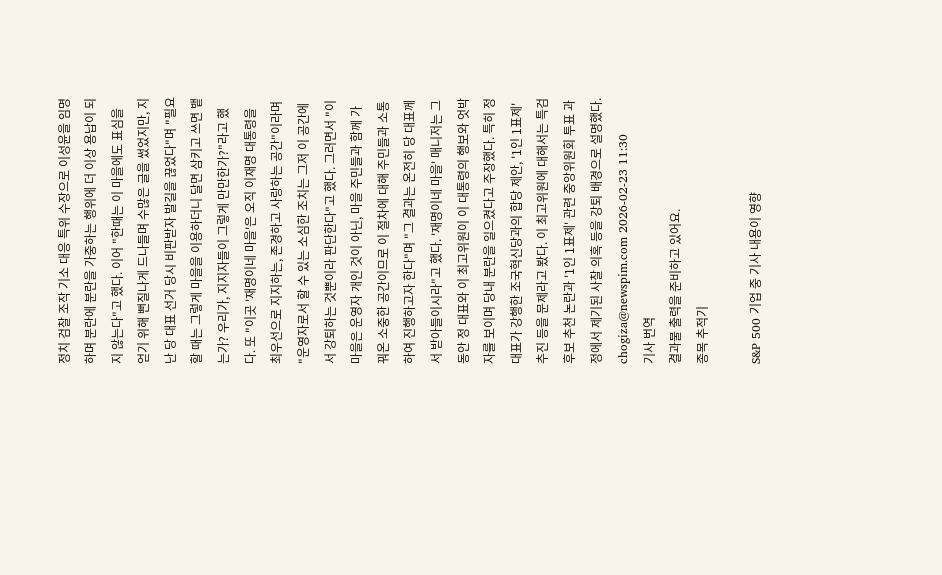정치 검찰 조작 기소 대응 특위 수장으로 이성윤을 임명하며 분란에 분란을 가중하는 행위에 더 이상 용납이 되지 않는다"고 했다. 이어 "한때는 이 마을에도 표심을 얻기 위해 뻔질나게 드나들며 수많은 글을 썼었지만, 지난 당 대표 선거 당시 비판받자 발길을 끊었다"며 "필요할 때는 그렇게 마을을 이용하더니 달면 삼키고 쓰면 뱉는가? 우리가, 지지자들이 그렇게 만만한가?"라고 했다. 또 "이곳 '재명이네 마을'은 오직 이재명 대통령을 최우선으로 지지하는, 존경하고 사랑하는 공간"이라며 "운영자로서 할 수 있는 소심한 조치는 그저 이 공간에서 강퇴하는 것뿐이라 판단한다"고 했다. 그러면서 "이 마을은 운영자 개인 것이 아닌, 마을 주민들과 함께 가꿔온 소중한 공간이므로 이 절차에 대해 주민들과 소통하여 진행하고자 한다"며 "그 결과는 온전히 당 대표께서 받아들이시라"고 했다. '재명이네 마을' 매니저는 그동안 정 대표와 이 최고위원이 이 대통령의 행보와 엇박자를 보이며 당내 분란을 일으켰다고 주장했다. 특히 정 대표가 강행한 조국혁신당과의 합당 제안, '1인 1표제' 추진 등을 문제라고 봤다. 이 최고위원에 대해서는 특검 후보 추천 논란과 '1인 1표제' 관련 중앙위원회 투표 과정에서 제기된 사찰 의혹 등을 강퇴 배경으로 설명했다.  chogiza@newspim.com 2026-02-23 11:30
기사 번역
결과물 출력을 준비하고 있어요.
종목 추적기

S&P 500 기업 중 기사 내용이 영향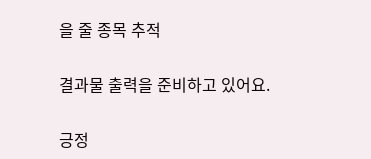을 줄 종목 추적

결과물 출력을 준비하고 있어요.

긍정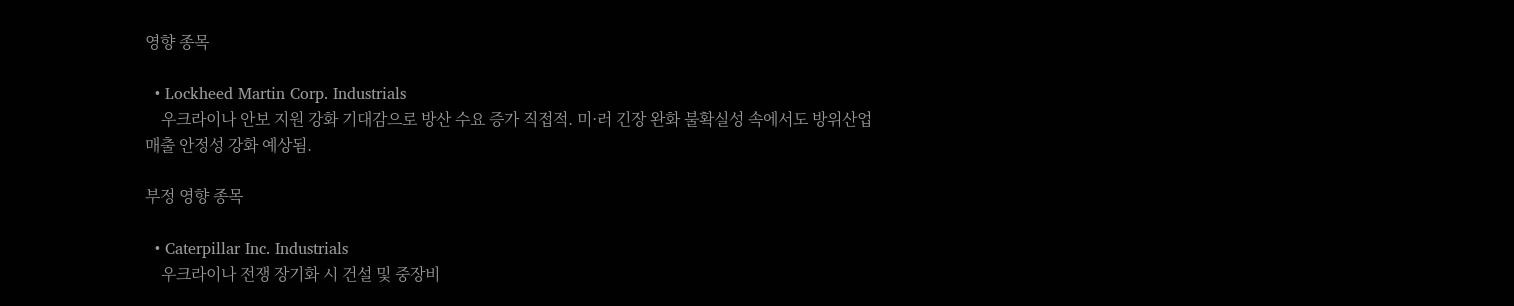영향 종목

  • Lockheed Martin Corp. Industrials
    우크라이나 안보 지원 강화 기대감으로 방산 수요 증가 직접적. 미·러 긴장 완화 불확실성 속에서도 방위산업 매출 안정성 강화 예상됨.

부정 영향 종목

  • Caterpillar Inc. Industrials
    우크라이나 전쟁 장기화 시 건설 및 중장비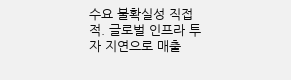수요 불확실성 직접적. 글로벌 인프라 투자 지연으로 매출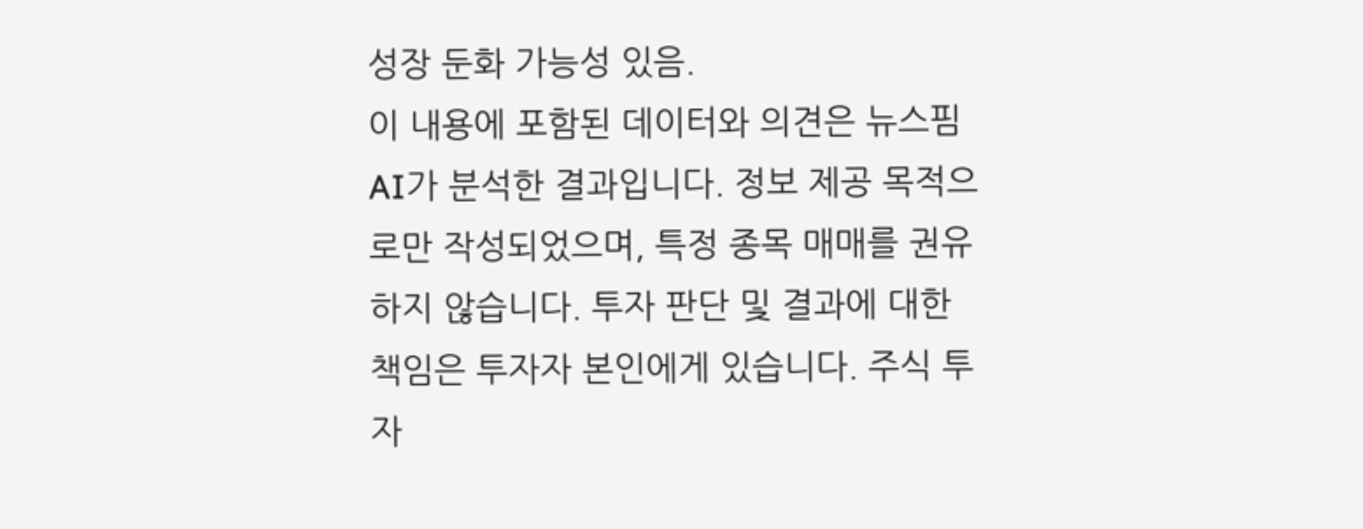성장 둔화 가능성 있음.
이 내용에 포함된 데이터와 의견은 뉴스핌 AI가 분석한 결과입니다. 정보 제공 목적으로만 작성되었으며, 특정 종목 매매를 권유하지 않습니다. 투자 판단 및 결과에 대한 책임은 투자자 본인에게 있습니다. 주식 투자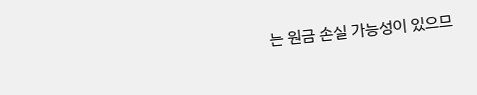는 원금 손실 가능성이 있으므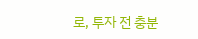로, 투자 전 충분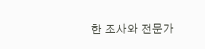한 조사와 전문가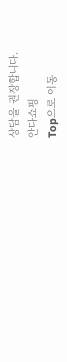상담을 권장합니다.
안다쇼핑
Top으로 이동